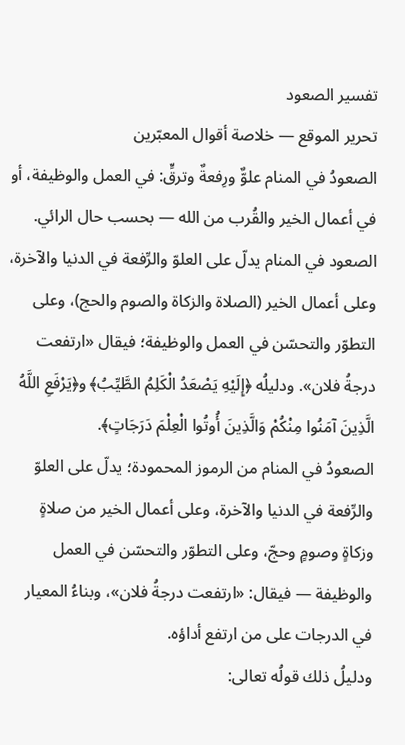تفسير الصعود
تحرير الموقع — خلاصة أقوال المعبّرين
الصعودُ في المنام علوٌّ ورِفعةٌ وترقٍّ: في العمل والوظيفة، أو في أعمال الخير والقُرب من الله — بحسب حال الرائي.
الصعود في المنام يدلّ على العلوّ والرِّفعة في الدنيا والآخرة، وعلى أعمال الخير (الصلاة والزكاة والصوم والحج)، وعلى التطوّر والتحسّن في العمل والوظيفة؛ فيقال «ارتفعت درجةُ فلان». ودليلُه ﴿إِلَيْهِ يَصْعَدُ الْكَلِمُ الطَّيِّبُ﴾ و﴿يَرْفَعِ اللَّهُ الَّذِينَ آمَنُوا مِنْكُمْ وَالَّذِينَ أُوتُوا الْعِلْمَ دَرَجَاتٍ﴾.
الصعودُ في المنام من الرموز المحمودة؛ يدلّ على العلوّ والرِّفعة في الدنيا والآخرة، وعلى أعمال الخير من صلاةٍ وزكاةٍ وصومٍ وحجّ، وعلى التطوّر والتحسّن في العمل والوظيفة — فيقال: «ارتفعت درجةُ فلان»، وبناءُ المعيار في الدرجات على من ارتفع أداؤه.
ودليلُ ذلك قولُه تعالى: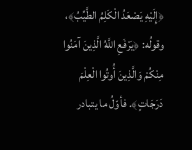﴿إِلَيْهِ يَصْعَدُ الْكَلِمُ الطَّيِّبُ﴾، وقولُه: ﴿يَرْفَعِ اللَّهُ الَّذِينَ آمَنُوا مِنْكُمْ وَالَّذِينَ أُوتُوا الْعِلْمَ دَرَجَاتٍ﴾. فأوّلُ ما يتبادر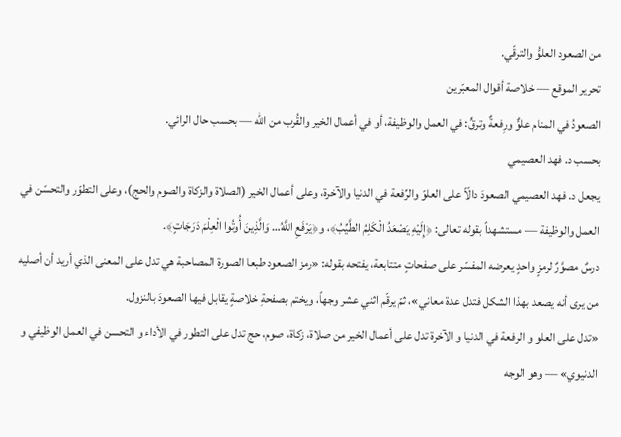من الصعود العلوُّ والترقّي.
تحرير الموقع — خلاصة أقوال المعبّرين
الصعودُ في المنام علوٌّ ورِفعةٌ وترقٍّ: في العمل والوظيفة، أو في أعمال الخير والقُرب من الله — بحسب حال الرائي.
بحسب د. فهد العصيمي
يجعل د. فهد العصيمي الصعودَ دالّاً على العلوّ والرِّفعة في الدنيا والآخرة، وعلى أعمال الخير (الصلاة والزكاة والصوم والحج)، وعلى التطوّر والتحسّن في العمل والوظيفة — مستشهداً بقوله تعالى: ﴿إِلَيْهِ يَصْعَدُ الْكَلِمُ الطَّيِّبُ﴾، و﴿يَرْفَعِ اللَّهُ… وَالَّذِينَ أُوتُوا الْعِلْمَ دَرَجَاتٍ﴾.
درسٌ مصوَّرٌ لرمزٍ واحدٍ يعرضه المفسّر على صفحاتٍ متتابعة، يفتحه بقوله: «رمز الصعود طبعا الصورة المصاحبة هي تدل على المعنى الذي أريد أن أصليه من يرى أنه يصعد بهذا الشكل فتدل عدة معاني»، ثمّ يرقّم اثني عشر وجهاً، ويختم بصفحةِ خلاصةٍ يقابل فيها الصعودَ بالنزول.
«تدل على العلو و الرفعة في الدنيا و الآخرة تدل على أعمال الخير من صلاة، زكاة، صوم، حج تدل على التطور في الأداء و التحسن في العمل الوظيفي و الدنيوي» — وهو الوجه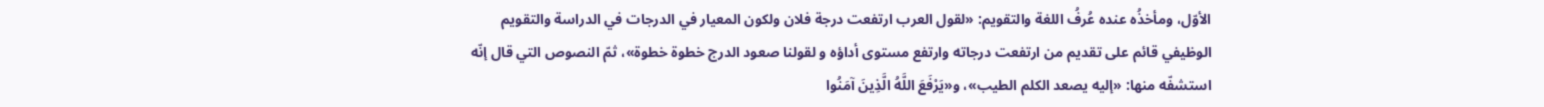الأوّل، ومأخذُه عنده عُرفُ اللغة والتقويم: «لقول العرب ارتفعت درجة فلان ولكون المعيار في الدرجات في الدراسة والتقويم الوظيفي قائم على تقديم من ارتفعت درجاته وارتفع مستوى أداؤه و لقولنا صعود الدرج خطوة خطوة»، ثمّ النصوص التي قال إنّه استشفّه منها: «إليه يصعد الكلم الطيب»، و«يَرْفَعَ اللَّهُ الَّذِينَ آمَنُوا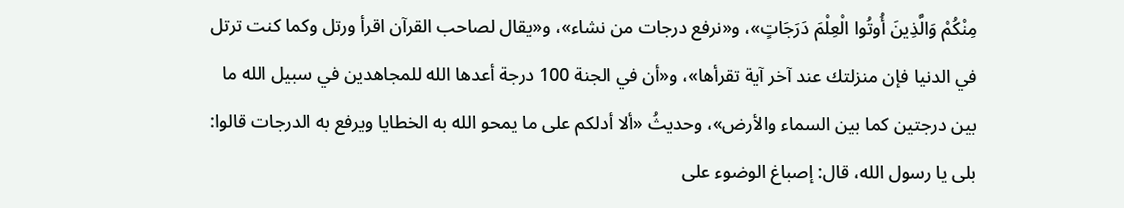مِنْكُمْ وَالَّذِينَ أُوتُوا الْعِلْمَ دَرَجَاتٍ»، و«نرفع درجات من نشاء»، و«يقال لصاحب القرآن اقرأ ورتل وكما كنت ترتل في الدنيا فإن منزلتك عند آخر آية تقرأها»، و«أن في الجنة 100 درجة أعدها الله للمجاهدين في سبيل الله ما بين درجتين كما بين السماء والأرض»، وحديثُ «ألا أدلكم على ما يمحو الله به الخطايا ويرفع به الدرجات قالوا: بلى يا رسول الله، قال: إصباغ الوضوء على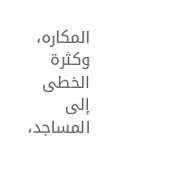المكاره، وكثرة الخطى إلى المساجد،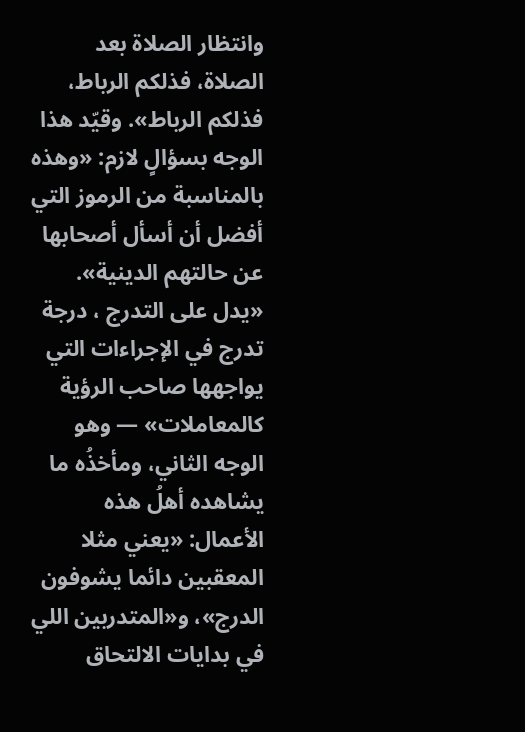وانتظار الصلاة بعد الصلاة، فذلكم الرباط، فذلكم الرباط». وقيّد هذا الوجه بسؤالٍ لازم: «وهذه بالمناسبة من الرموز التي أفضل أن أسأل أصحابها عن حالتهم الدينية».
«يدل على التدرج ، درجة تدرج في الإجراءات التي يواجهها صاحب الرؤية كالمعاملات» — وهو الوجه الثاني، ومأخذُه ما يشاهده أهلُ هذه الأعمال: «يعني مثلا المعقبين دائما يشوفون الدرج»، و«المتدربين اللي في بدايات الالتحاق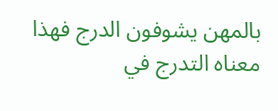بالمهن يشوفون الدرج فهذا معناه التدرج في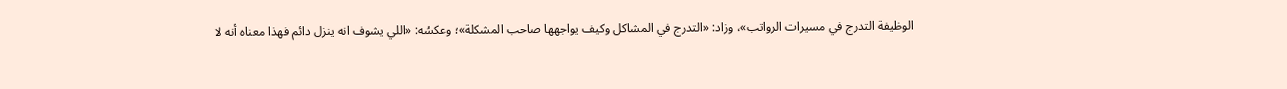الوظيفة التدرج في مسيرات الرواتب»، وزاد: «التدرج في المشاكل وكيف يواجهها صاحب المشكلة»؛ وعكسُه: «اللي يشوف انه ينزل دائم فهذا معناه أنه لا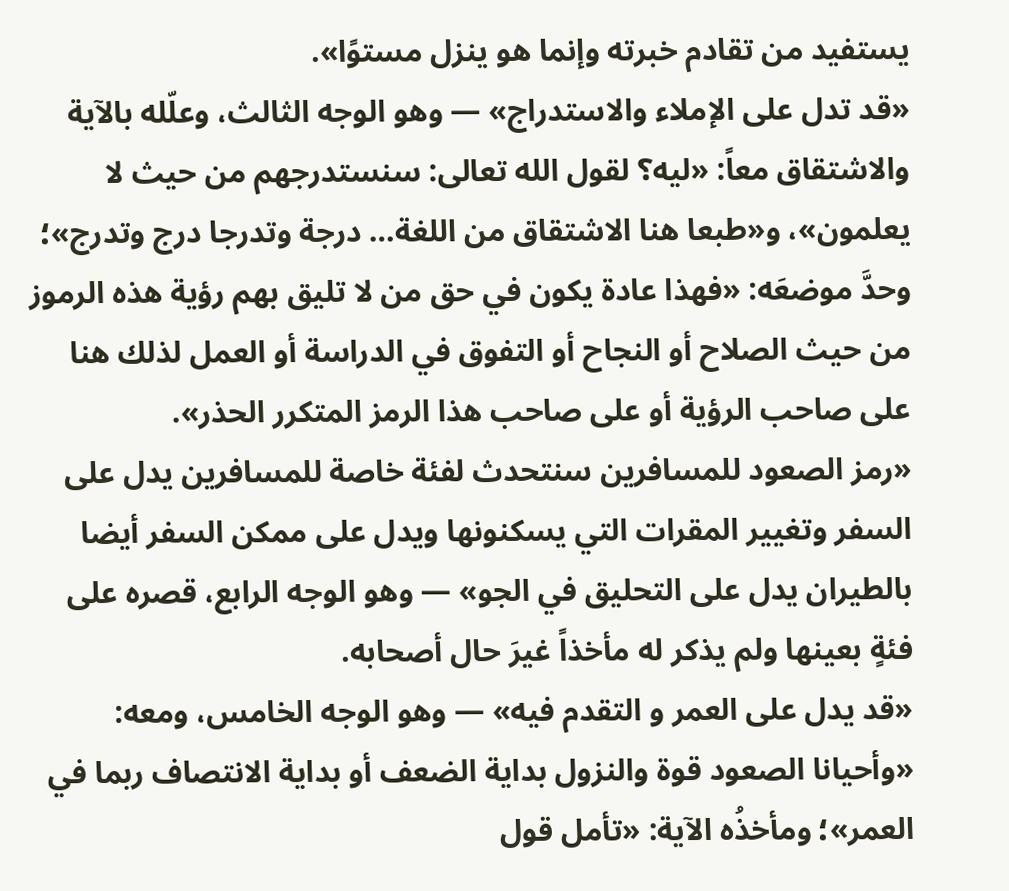يستفيد من تقادم خبرته وإنما هو ينزل مستوًا».
«قد تدل على الإملاء والاستدراج» — وهو الوجه الثالث، وعلّله بالآية والاشتقاق معاً: «ليه؟ لقول الله تعالى: سنستدرجهم من حيث لا يعلمون»، و«طبعا هنا الاشتقاق من اللغة… درجة وتدرجا درج وتدرج»؛ وحدَّ موضعَه: «فهذا عادة يكون في حق من لا تليق بهم رؤية هذه الرموز من حيث الصلاح أو النجاح أو التفوق في الدراسة أو العمل لذلك هنا على صاحب الرؤية أو على صاحب هذا الرمز المتكرر الحذر».
«رمز الصعود للمسافرين سنتحدث لفئة خاصة للمسافرين يدل على السفر وتغيير المقرات التي يسكنونها ويدل على ممكن السفر أيضا بالطيران يدل على التحليق في الجو» — وهو الوجه الرابع، قصره على فئةٍ بعينها ولم يذكر له مأخذاً غيرَ حال أصحابه.
«قد يدل على العمر و التقدم فيه» — وهو الوجه الخامس، ومعه: «وأحيانا الصعود قوة والنزول بداية الضعف أو بداية الانتصاف ربما في العمر»؛ ومأخذُه الآية: «تأمل قول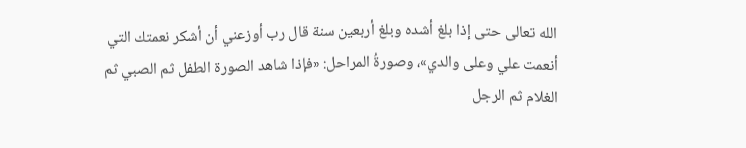الله تعالى حتى إذا بلغ أشده وبلغ أربعين سنة قال رب أوزعني أن أشكر نعمتك التي أنعمت علي وعلى والدي»، وصورةُ المراحل: «فإذا شاهد الصورة الطفل ثم الصبي ثم الغلام ثم الرجل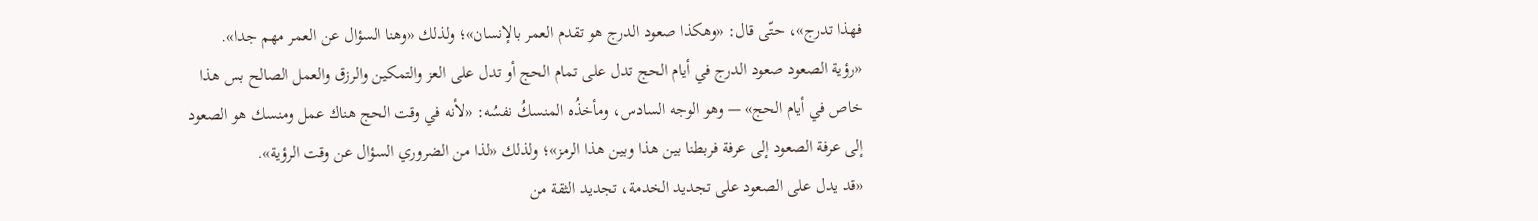فهذا تدرج»، حتّى قال: «وهكذا صعود الدرج هو تقدم العمر بالإنسان»؛ ولذلك «وهنا السؤال عن العمر مهم جدا».
«رؤية الصعود صعود الدرج في أيام الحج تدل على تمام الحج أو تدل على العز والتمكين والرزق والعمل الصالح بس هذا خاص في أيام الحج» — وهو الوجه السادس، ومأخذُه المنسكُ نفسُه: «لأنه في وقت الحج هناك عمل ومنسك هو الصعود إلى عرفة الصعود إلى عرفة فربطنا بين هذا وبين هذا الرمز»؛ ولذلك «لذا من الضروري السؤال عن وقت الرؤية».
«قد يدل على الصعود على تجديد الخدمة، تجديد الثقة من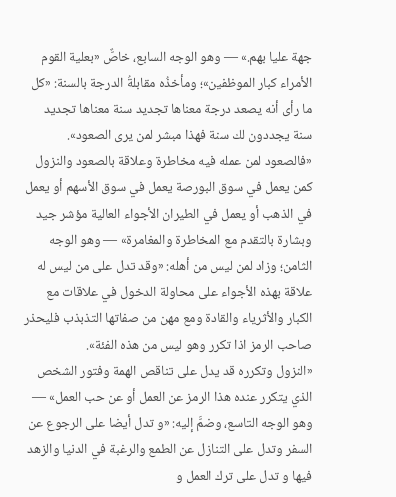جهة عليا بهم.» — وهو الوجه السابع، خاصٌّ «بعلية القوم الأمراء كبار الموظفين»؛ ومأخذُه مقابلةُ الدرجة بالسنة: «كل ما رأى أنه يصعد درجة معناها تجديد سنة معناها تجديد سنة يجددون لك سنة فهذا مبشر لمن يرى الصعود».
«فالصعود لمن عمله فيه مخاطرة وعلاقة بالصعود والنزول كمن يعمل في سوق البورصة يعمل في سوق الأسهم أو يعمل في الذهب أو يعمل في الطيران الأجواء العالية مؤشر جيد وبشارة بالتقدم مع المخاطرة والمغامرة» — وهو الوجه الثامن؛ وزاد لمن ليس من أهله: «وقد تدل على من ليس له علاقة بهذه الأجواء على محاولة الدخول في علاقات مع الكبار والأثرياء والقادة ومع مهن من صفاتها التذبذب فليحذر صاحب الرمز اذا تكرر وهو ليس من هذه الفئة».
«النزول وتكرره قد يدل على تناقص الهمة وفتور الشخص الذي يتكرر عنده هذا الرمز عن العمل أو عن حب العمل» — وهو الوجه التاسع، وضمَّ إليه: «و تدل أيضا على الرجوع عن السفر وتدل على التنازل عن الطمع والرغبة في الدنيا والزهد فيها و تدل على ترك العمل و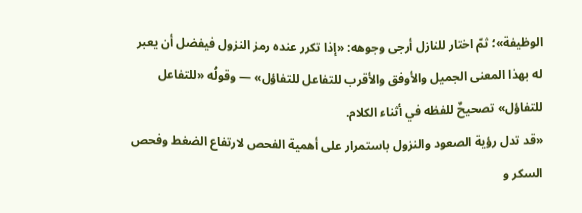الوظيفة»؛ ثمّ اختار للنازل أرجى وجوهه: «إذا تكرر عنده رمز النزول فيفضل أن يعبر له بهذا المعنى الجميل والأوفق والأقرب للتفاعل للتفاؤل» — وقولُه «للتفاعل للتفاؤل» تصحيحٌ للفظه في أثناء الكلام.
«قد تدل رؤية الصعود والنزول باستمرار على أهمية الفحص لارتفاع الضغط وفحص السكر و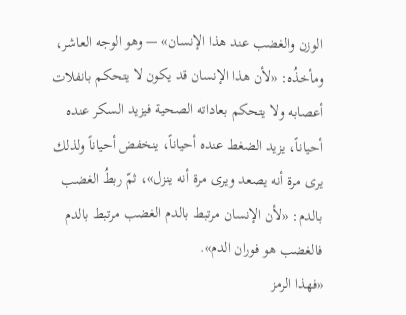الوزن والغضب عند هذا الإنسان» — وهو الوجه العاشر، ومأخذُه: «لأن هذا الإنسان قد يكون لا يتحكم بانفلات أعصابه ولا يتحكم بعاداته الصحية فيزيد السكر عنده أحياناً، يزيد الضغط عنده أحياناً، ينخفض أحياناً ولذلك يرى مرة أنه يصعد ويرى مرة أنه ينزل»، ثمّ ربطُ الغضب بالدم: «لأن الإنسان مرتبط بالدم الغضب مرتبط بالدم فالغضب هو فوران الدم».
«فهذا الرمز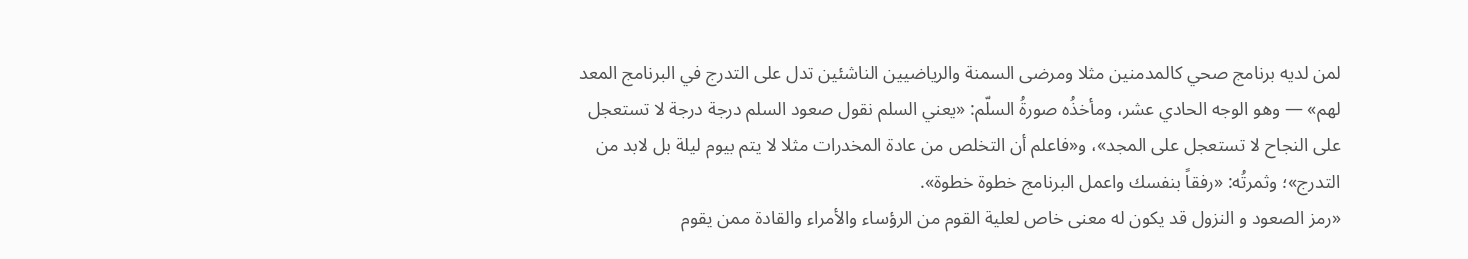لمن لديه برنامج صحي كالمدمنين مثلا ومرضى السمنة والرياضيين الناشئين تدل على التدرج في البرنامج المعد لهم» — وهو الوجه الحادي عشر، ومأخذُه صورةُ السلّم: «يعني السلم نقول صعود السلم درجة درجة لا تستعجل على النجاح لا تستعجل على المجد»، و«فاعلم أن التخلص من عادة المخدرات مثلا لا يتم بيوم ليلة بل لابد من التدرج»؛ وثمرتُه: «رفقاً بنفسك واعمل البرنامج خطوة خطوة».
«رمز الصعود و النزول قد يكون له معنى خاص لعلية القوم من الرؤساء والأمراء والقادة ممن يقوم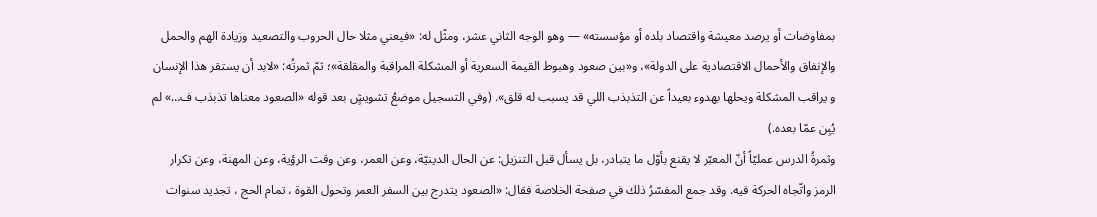بمفاوضات أو يرصد معيشة واقتصاد بلده أو مؤسسته» — وهو الوجه الثاني عشر، ومثّل له: «فيعني مثلا حال الحروب والتصعيد وزيادة الهم والحمل والإنفاق والأحمال الاقتصادية على الدولة»، و«بين صعود وهبوط القيمة السعرية أو المشكلة المراقبة والمقلقة»؛ ثمّ ثمرتُه: «لابد أن يستقر هذا الإنسان و يراقب المشكلة ويحلها بهدوء بعيداً عن التذبذب اللي قد يسبب له قلق». (وفي التسجيل موضعُ تشويشٍ بعد قوله «الصعود معناها تذبذب ف…» لم يُبِن عمّا بعده.)
وثمرةُ الدرس عمليّاً أنّ المعبّر لا يقنع بأوّل ما يتبادر، بل يسأل قبل التنزيل: عن الحال الدينيّة، وعن العمر، وعن وقت الرؤية، وعن المهنة، وعن تكرار الرمز واتّجاه الحركة فيه. وقد جمع المفسّرُ ذلك في صفحة الخلاصة فقال: «الصعود يتدرج بين السفر العمر وتحول القوة ، تمام الحج ، تجديد سنوات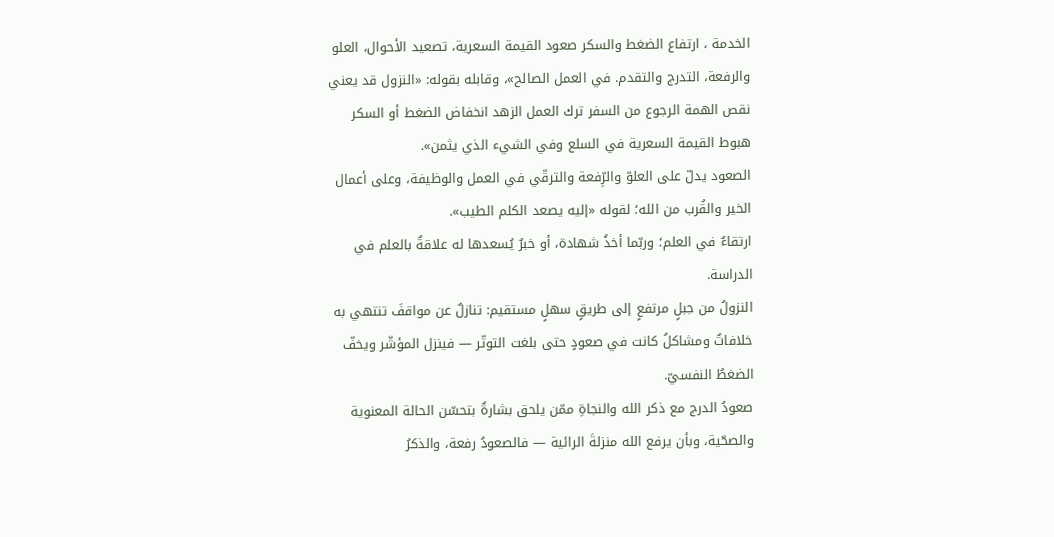الخدمة ، ارتفاع الضغط والسكر صعود القيمة السعرية، تصعيد الأحوال، العلو والرفعة، التدرج والتقدم. في العمل الصالح»، وقابله بقوله: «النزول قد يعني نقص الهمة الرجوع من السفر ترك العمل الزهد انخفاض الضغط أو السكر هبوط القيمة السعرية في السلع وفي الشيء الذي يثمن».
الصعود يدلّ على العلوّ والرِّفعة والترقّي في العمل والوظيفة، وعلى أعمال الخير والقُرب من الله؛ لقوله «إليه يصعد الكلم الطيب».
ارتقاءٌ في العلم؛ وربّما أخذُ شهادة، أو خبرٌ يُسعدها له علاقةٌ بالعلم في الدراسة.
النزولُ من جبلٍ مرتفعٍ إلى طريقٍ سهلٍ مستقيم: تنازلٌ عن مواقفَ تنتهي به خلافاتٌ ومشاكلُ كانت في صعودٍ حتى بلغت التوتّر — فينزل المؤشّر ويخفّ الضغطُ النفسيّ.
صعودُ الدرج مع ذكر الله والنجاةِ ممّن يلحق بشارةٌ بتحسّن الحالة المعنوية والصحّية، وبأن يرفع الله منزلةَ الرائية — فالصعودُ رفعة، والذكرُ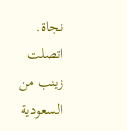نجاة.
اتصلت زينب من السعودية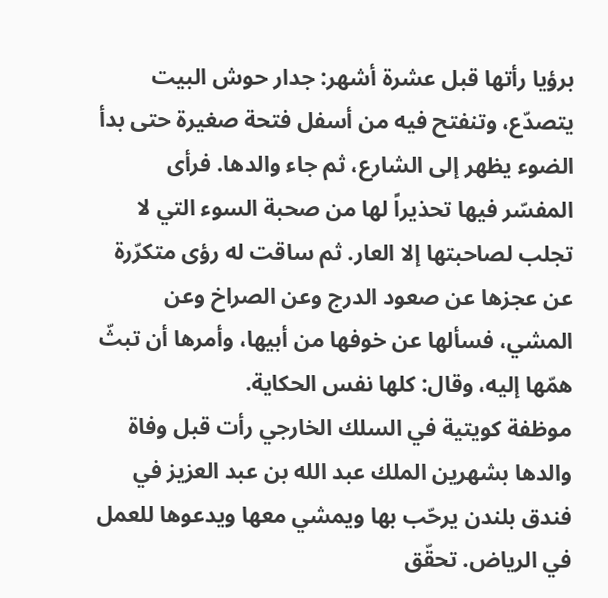برؤيا رأتها قبل عشرة أشهر: جدار حوش البيت يتصدّع، وتنفتح فيه من أسفل فتحة صغيرة حتى بدأ الضوء يظهر إلى الشارع، ثم جاء والدها. فرأى المفسّر فيها تحذيراً لها من صحبة السوء التي لا تجلب لصاحبتها إلا العار. ثم ساقت له رؤى متكرّرة عن عجزها عن صعود الدرج وعن الصراخ وعن المشي، فسألها عن خوفها من أبيها، وأمرها أن تبثّ همّها إليه، وقال: كلها نفس الحكاية.
موظفة كويتية في السلك الخارجي رأت قبل وفاة والدها بشهرين الملك عبد الله بن عبد العزيز في فندق بلندن يرحّب بها ويمشي معها ويدعوها للعمل في الرياض. تحقّق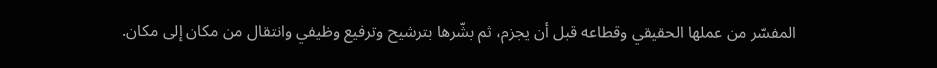المفسّر من عملها الحقيقي وقطاعه قبل أن يجزم، ثم بشّرها بترشيح وترفيع وظيفي وانتقال من مكان إلى مكان.